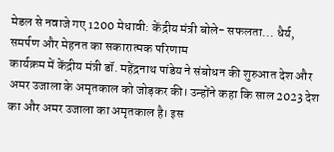मेडल से नवाजे गए 1200 मेधावी: केंद्रीय मंत्री बोले- सफलता... धैर्य, समर्पण और मेहनत का सकारात्मक परिणाम
कार्यक्रम में केंद्रीय मंत्री डॉ. महेंद्रनाथ पांडेय ने संबोधन की शुरुआत देश और अमर उजाला के अमृतकाल को जोड़कर की। उन्होंने कहा कि साल 2023 देश का और अमर उजाला का अमृतकाल है। इस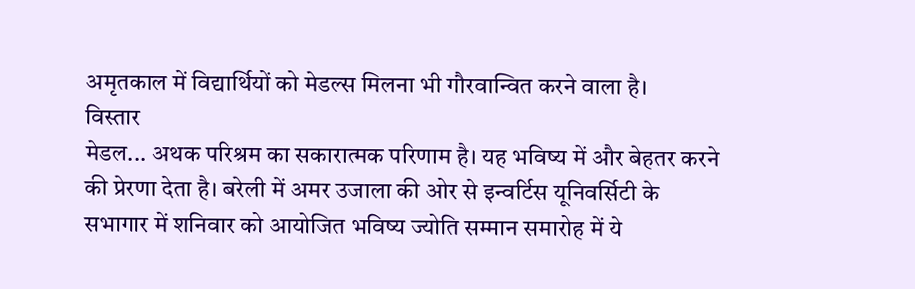अमृतकाल में विद्यार्थियों को मेडल्स मिलना भी गौरवान्वित करने वाला है।
विस्तार
मेडल... अथक परिश्रम का सकारात्मक परिणाम है। यह भविष्य में और बेहतर करने की प्रेरणा देता है। बरेली में अमर उजाला की ओर से इन्वर्टिस यूनिवर्सिटी के सभागार में शनिवार को आयोजित भविष्य ज्योति सम्मान समारोह में ये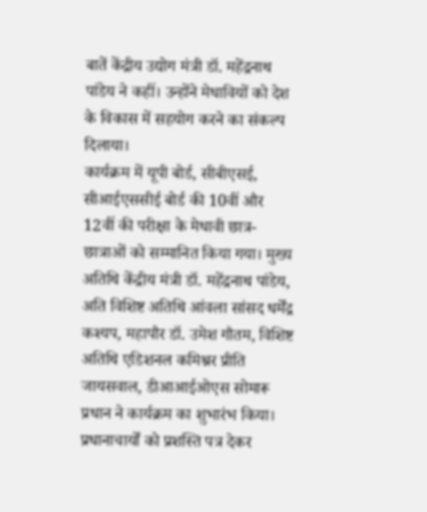बातें केंद्रीय उद्योग मंत्री डॉ. महेंद्रनाथ पांडेय ने कहीं। उन्होंने मेधावियों को देश के विकास में सहयोग करने का संकल्प दिलाया।
कार्यक्रम में यूपी बोर्ड, सीबीएसई, सीआईएससीई बोर्ड की 10वीं और 12वीं की परीक्षा के मेधावी छात्र-छात्राओं को सम्मानित किया गया। मुख्य अतिथि केंद्रीय मंत्री डॉ. महेंद्रनाथ पांडेय, अति विशिष्ट अतिथि आंवला सांसद धर्मेंद्र कश्यप, महापौर डॉ. उमेश गौतम, विशिष्ट अतिथि एडिशनल कमिश्नर प्रीति जायसवाल, डीआआईओएस सोमारू प्रधान ने कार्यक्रम का शुभारंभ किया।
प्रधानाचार्यों को प्रशस्ति पत्र देकर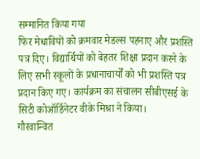सम्मानित किया गया
फिर मेधावियों को क्रमवार मेडल्स पहनाए और प्रशस्ति पत्र दिए। विद्यार्थियों को बेहतर शिक्षा प्रदान करने के लिए सभी स्कूलों के प्रधानाचार्यों को भी प्रशस्ति पत्र प्रदान किए गए। कार्यक्रम का संचालन सीबीएसई के सिटी कोऑर्डिनेटर वीके मिश्रा ने किया।
गौरवान्वित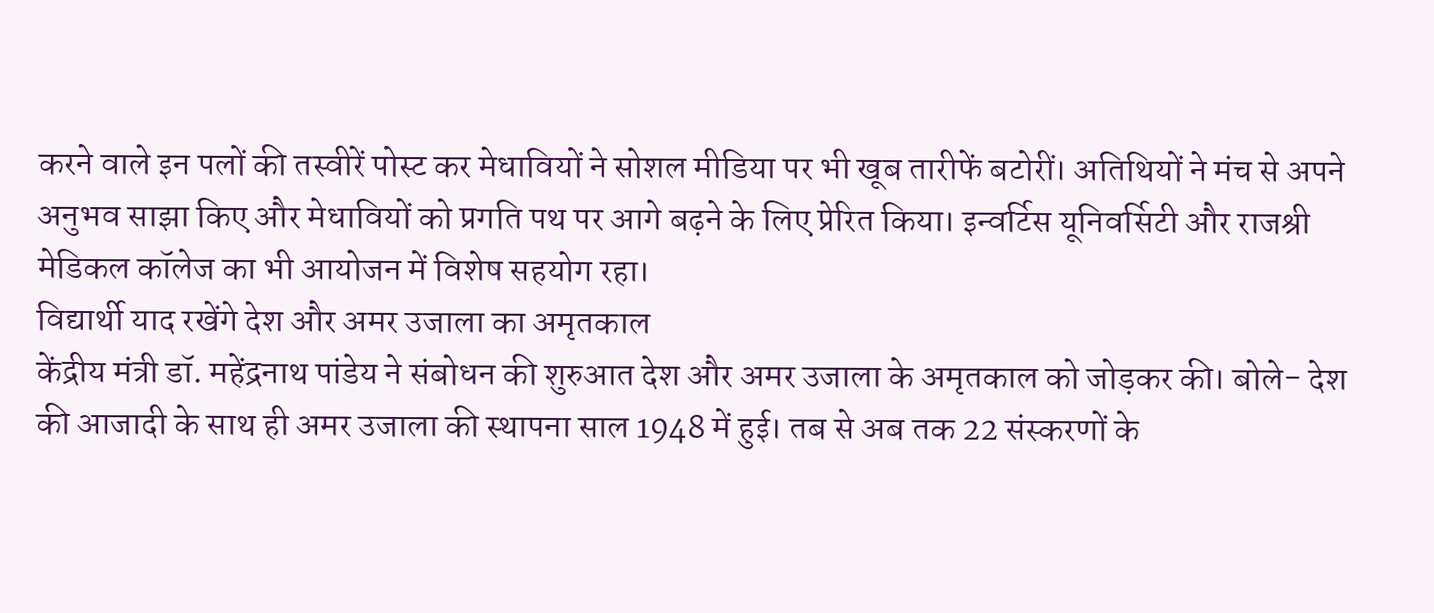करने वाले इन पलों की तस्वीरें पोस्ट कर मेधावियों ने सोशल मीडिया पर भी खूब तारीफें बटोरीं। अतिथियों ने मंच से अपने अनुभव साझा किए और मेधावियों को प्रगति पथ पर आगे बढ़ने के लिए प्रेरित किया। इन्वर्टिस यूनिवर्सिटी और राजश्री मेडिकल कॉलेज का भी आयोजन में विशेष सहयोग रहा।
विद्यार्थी याद रखेंगे देश और अमर उजाला का अमृतकाल
केंद्रीय मंत्री डॉ. महेंद्रनाथ पांडेय ने संबोधन की शुरुआत देश और अमर उजाला के अमृतकाल को जोड़कर की। बोले- देश की आजादी के साथ ही अमर उजाला की स्थापना साल 1948 में हुई। तब से अब तक 22 संस्करणों के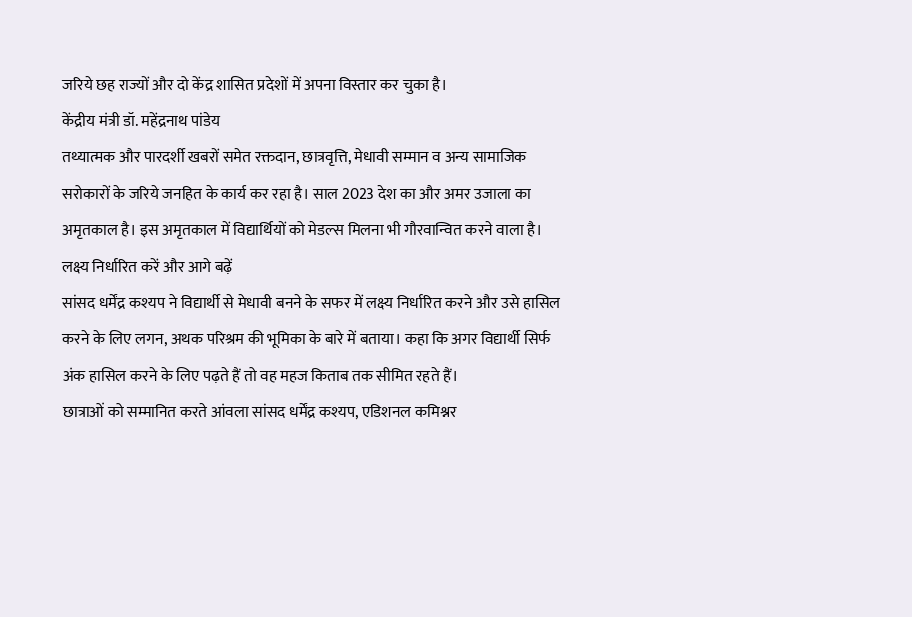जरिये छह राज्यों और दो केंद्र शासित प्रदेशों में अपना विस्तार कर चुका है।
केंद्रीय मंत्री डॉ. महेंद्रनाथ पांडेय
तथ्यात्मक और पारदर्शी खबरों समेत रक्तदान, छात्रवृत्ति, मेधावी सम्मान व अन्य सामाजिक सरोकारों के जरिये जनहित के कार्य कर रहा है। साल 2023 देश का और अमर उजाला का अमृतकाल है। इस अमृतकाल में विद्यार्थियों को मेडल्स मिलना भी गौरवान्वित करने वाला है।
लक्ष्य निर्धारित करें और आगे बढ़ें
सांसद धर्मेंद्र कश्यप ने विद्यार्थी से मेधावी बनने के सफर में लक्ष्य निर्धारित करने और उसे हासिल करने के लिए लगन, अथक परिश्रम की भूमिका के बारे में बताया। कहा कि अगर विद्यार्थी सिर्फ अंक हासिल करने के लिए पढ़ते हैं तो वह महज किताब तक सीमित रहते हैं।
छात्राओं को सम्मानित करते आंवला सांसद धर्मेंद्र कश्यप, एडिशनल कमिश्नर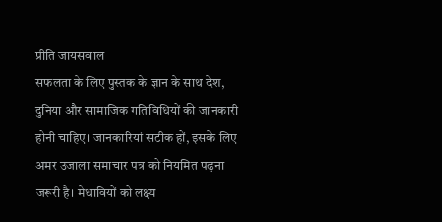प्रीति जायसवाल
सफलता के लिए पुस्तक के ज्ञान के साथ देश, दुनिया और सामाजिक गतिविधियों की जानकारी होनी चाहिए। जानकारियां सटीक हों, इसके लिए अमर उजाला समाचार पत्र को नियमित पढ़ना जरूरी है। मेधावियों को लक्ष्य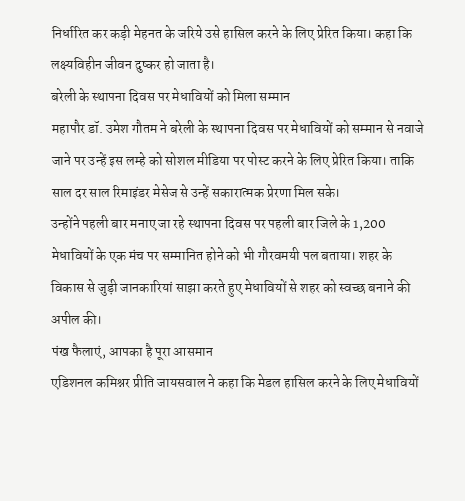निर्धारित कर कड़ी मेहनत के जरिये उसे हासिल करने के लिए प्रेरित किया। कहा कि लक्ष्यविहीन जीवन दुष्कर हो जाता है।
बरेली के स्थापना दिवस पर मेधावियों को मिला सम्मान
महापौर डॉ. उमेश गौतम ने बरेली के स्थापना दिवस पर मेधावियों को सम्मान से नवाजे जाने पर उन्हें इस लम्हे को सोशल मीडिया पर पोस्ट करने के लिए प्रेरित किया। ताकि साल दर साल रिमाइंडर मेसेज से उन्हें सकारात्मक प्रेरणा मिल सके।
उन्होंने पहली बार मनाए जा रहे स्थापना दिवस पर पहली बार जिले के 1,200 मेधावियों के एक मंच पर सम्मानित होने को भी गौरवमयी पल बताया। शहर के विकास से जुड़ी जानकारियां साझा करते हुए मेधावियों से शहर को स्वच्छ बनाने की अपील की।
पंख फैलाएं, आपका है पूरा आसमान
एडिशनल कमिश्नर प्रीति जायसवाल ने कहा कि मेडल हासिल करने के लिए मेधावियों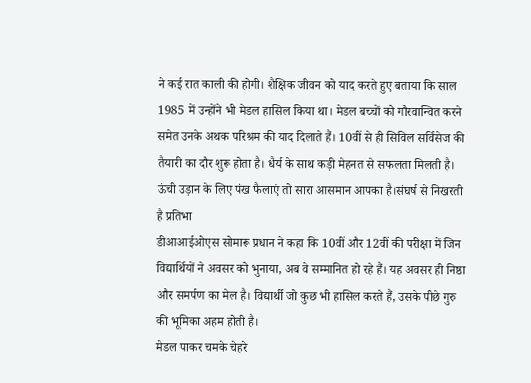ने कई रात काली की होगी। शैक्षिक जीवन को याद करते हुए बताया कि साल 1985 में उन्होंने भी मेडल हासिल किया था। मेडल बच्चों को गौरवान्वित करने समेत उनके अथक परिश्रम की याद दिलाते हैं। 10वीं से ही सिविल सर्विसेज की तैयारी का दौर शुरू होता है। धैर्य के साथ कड़ी मेहनत से सफलता मिलती है। ऊंची उड़ान के लिए पंख फैलाएं तो सारा आसमान आपका है।संघर्ष से निखरती है प्रतिभा
डीआआईओएस सोमारू प्रधान ने कहा कि 10वीं और 12वीं की परीक्षा में जिन विद्यार्थियों ने अवसर को भुनाया, अब वे सम्मानित हो रहे हैं। यह अवसर ही निष्ठा और समर्पण का मेल है। विद्यार्थी जो कुछ भी हासिल करते हैं, उसके पीछे गुरु की भूमिका अहम होती है।
मेडल पाकर चमके चेहरे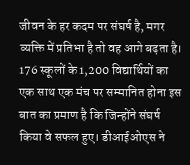जीवन के हर कदम पर संघर्ष है, मगर व्यक्ति में प्रतिभा है तो वह आगे बढ़ता है। 176 स्कूलों के 1,200 विद्यार्थियों का एक साथ एक मंच पर सम्मानित होना इस बात का प्रमाण है कि जिन्होंने संघर्ष किया वे सफल हुए। डीआईओएस ने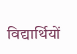विद्यार्थियों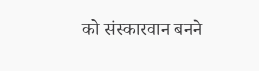को संस्कारवान बनने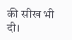की सीख भी दी।